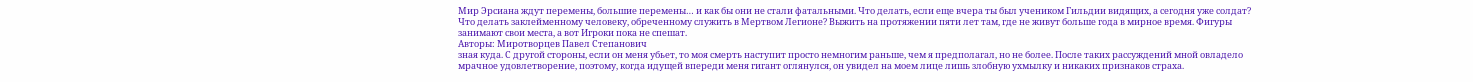Мир Эрсиана ждут перемены, большие перемены… и как бы они не стали фатальными. Что делать, если еще вчера ты был учеником Гильдии видящих, а сегодня уже солдат? Что делать заклейменному человеку, обреченному служить в Мертвом Легионе? Выжить на протяжении пяти лет там, где не живут больше года в мирное время. Фигуры занимают свои места, а вот Игроки пока не спешат.
Авторы: Миротворцев Павел Степанович
зная куда. С другой стороны, если он меня убьет, то моя смерть наступит просто немногим раньше, чем я предполагал, но не более. После таких рассуждений мной овладело мрачное удовлетворение, поэтому, когда идущей впереди меня гигант оглянулся, он увидел на моем лице лишь злобную ухмылку и никаких признаков страха.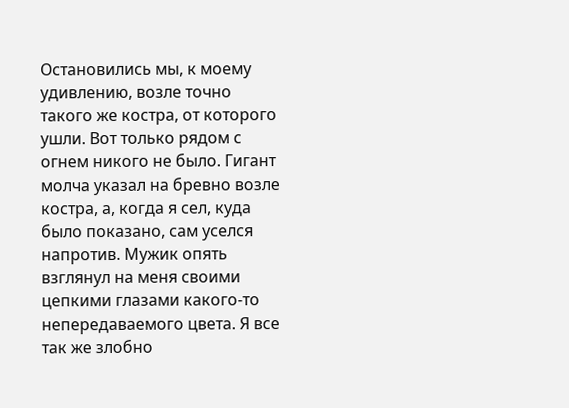Остановились мы, к моему удивлению, возле точно такого же костра, от которого ушли. Вот только рядом с огнем никого не было. Гигант молча указал на бревно возле костра, а, когда я сел, куда было показано, сам уселся напротив. Мужик опять взглянул на меня своими цепкими глазами какого‑то непередаваемого цвета. Я все так же злобно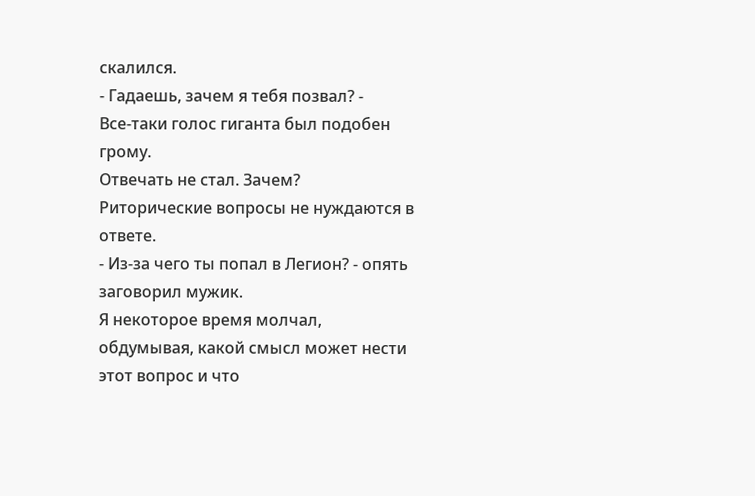скалился.
‑ Гадаешь, зачем я тебя позвал? ‑ Все‑таки голос гиганта был подобен грому.
Отвечать не стал. Зачем? Риторические вопросы не нуждаются в ответе.
‑ Из‑за чего ты попал в Легион? ‑ опять заговорил мужик.
Я некоторое время молчал, обдумывая, какой смысл может нести этот вопрос и что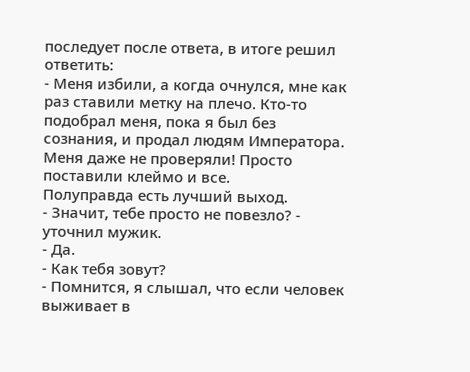последует после ответа, в итоге решил ответить:
‑ Меня избили, а когда очнулся, мне как раз ставили метку на плечо. Кто‑то подобрал меня, пока я был без сознания, и продал людям Императора. Меня даже не проверяли! Просто поставили клеймо и все.
Полуправда есть лучший выход.
‑ Значит, тебе просто не повезло? ‑ уточнил мужик.
‑ Да.
‑ Как тебя зовут?
‑ Помнится, я слышал, что если человек выживает в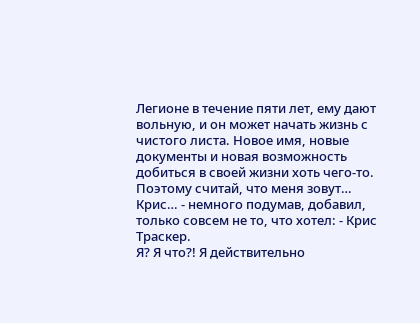Легионе в течение пяти лет, ему дают вольную, и он может начать жизнь с чистого листа. Новое имя, новые документы и новая возможность добиться в своей жизни хоть чего‑то. Поэтому считай, что меня зовут… Крис… ‑ немного подумав, добавил, только совсем не то, что хотел: ‑ Крис Траскер.
Я? Я что?! Я действительно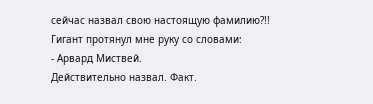сейчас назвал свою настоящую фамилию?!!
Гигант протянул мне руку со словами:
‑ Арвард Миствей.
Действительно назвал. Факт.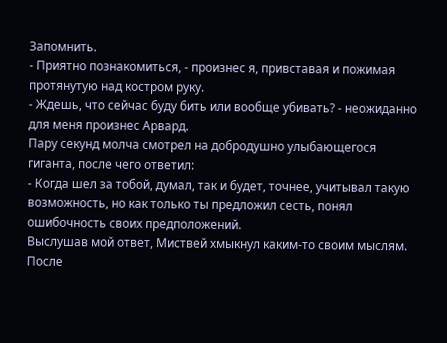Запомнить.
‑ Приятно познакомиться, ‑ произнес я, привставая и пожимая протянутую над костром руку.
‑ Ждешь, что сейчас буду бить или вообще убивать? ‑ неожиданно для меня произнес Арвард.
Пару секунд молча смотрел на добродушно улыбающегося гиганта, после чего ответил:
‑ Когда шел за тобой, думал, так и будет, точнее, учитывал такую возможность, но как только ты предложил сесть, понял ошибочность своих предположений.
Выслушав мой ответ, Миствей хмыкнул каким‑то своим мыслям. После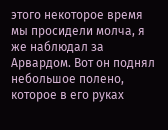этого некоторое время мы просидели молча, я же наблюдал за Арвардом. Вот он поднял небольшое полено, которое в его руках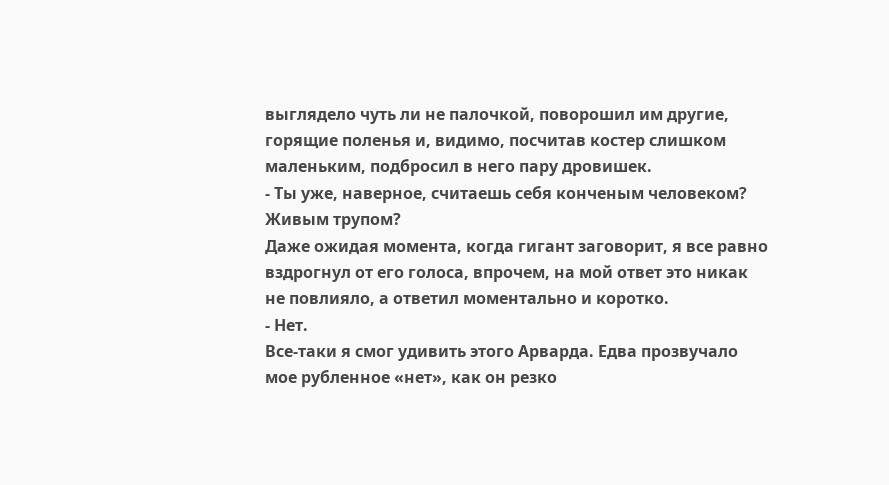выглядело чуть ли не палочкой, поворошил им другие, горящие поленья и, видимо, посчитав костер слишком маленьким, подбросил в него пару дровишек.
‑ Ты уже, наверное, считаешь себя конченым человеком? Живым трупом?
Даже ожидая момента, когда гигант заговорит, я все равно вздрогнул от его голоса, впрочем, на мой ответ это никак не повлияло, а ответил моментально и коротко.
‑ Нет.
Все‑таки я смог удивить этого Арварда. Едва прозвучало мое рубленное «нет», как он резко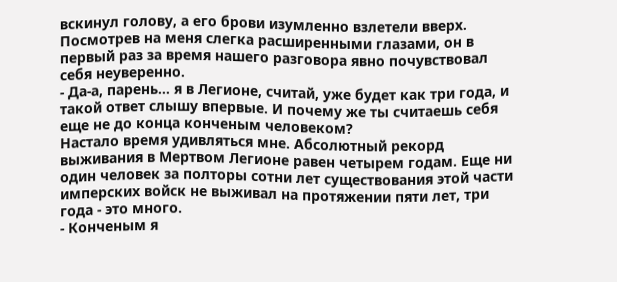вскинул голову, а его брови изумленно взлетели вверх. Посмотрев на меня слегка расширенными глазами, он в первый раз за время нашего разговора явно почувствовал себя неуверенно.
‑ Да‑а, парень… я в Легионе, считай, уже будет как три года, и такой ответ слышу впервые. И почему же ты считаешь себя еще не до конца конченым человеком?
Настало время удивляться мне. Абсолютный рекорд выживания в Мертвом Легионе равен четырем годам. Еще ни один человек за полторы сотни лет существования этой части имперских войск не выживал на протяжении пяти лет, три года ‑ это много.
‑ Конченым я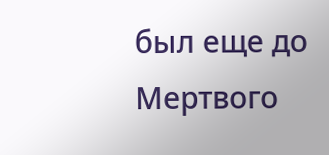был еще до Мертвого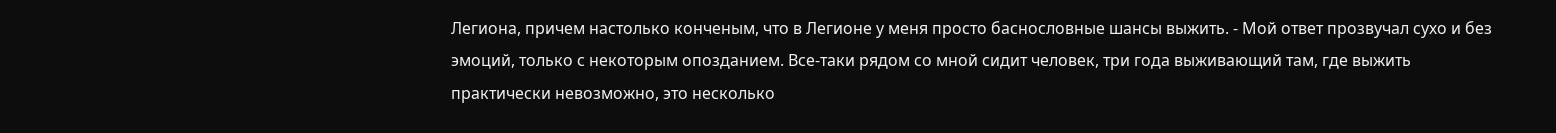Легиона, причем настолько конченым, что в Легионе у меня просто баснословные шансы выжить. ‑ Мой ответ прозвучал сухо и без эмоций, только с некоторым опозданием. Все‑таки рядом со мной сидит человек, три года выживающий там, где выжить практически невозможно, это несколько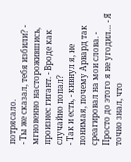потрясало.
‑ Ты же сказал, тебя избили? ‑ мгновенно насторожившись, произнес гигант. ‑ Вроде как случайно попал?
‑ Так и есть, ‑ кивнул я, не понимая, почему Арвард так среагировал на мои слова. ‑ Просто до этого я не угодил… ‑ Я точно знал, что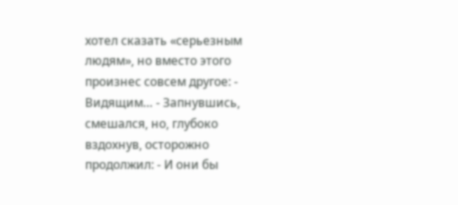хотел сказать «серьезным людям», но вместо этого произнес совсем другое: ‑ Видящим… ‑ Запнувшись, смешался, но, глубоко вздохнув, осторожно продолжил: ‑ И они бы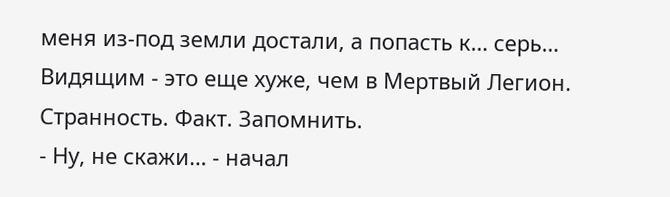меня из‑под земли достали, а попасть к… серь… Видящим ‑ это еще хуже, чем в Мертвый Легион.
Странность. Факт. Запомнить.
‑ Ну, не скажи… ‑ начал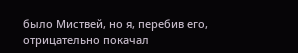было Миствей, но я, перебив его, отрицательно покачал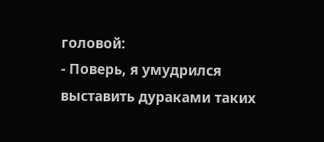головой:
‑ Поверь, я умудрился выставить дураками таких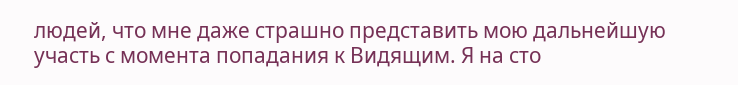людей, что мне даже страшно представить мою дальнейшую участь с момента попадания к Видящим. Я на сто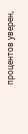процентов уверен,